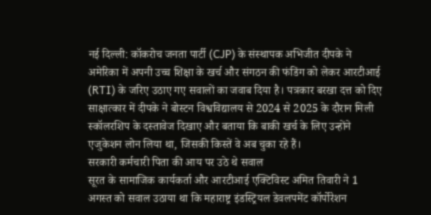नई दिल्ली: कॉकरोच जनता पार्टी (CJP) के संस्थापक अभिजीत दीपके ने अमेरिका में अपनी उच्च शिक्षा के खर्च और संगठन की फंडिंग को लेकर आरटीआई (RTI) के जरिए उठाए गए सवालों का जवाब दिया है। पत्रकार बरखा दत्त को दिए साक्षात्कार में दीपके ने बोस्टन विश्वविद्यालय से 2024 से 2025 के दौरान मिली स्कॉलरशिप के दस्तावेज दिखाए और बताया कि बाकी खर्च के लिए उन्होंने एजुकेशन लोन लिया था, जिसकी किस्तें वे अब चुका रहे हैं।
सरकारी कर्मचारी पिता की आय पर उठे थे सवाल
सूरत के सामाजिक कार्यकर्ता और आरटीआई एक्टिविस्ट अमित तिवारी ने 1 अगस्त को सवाल उठाया था कि महाराष्ट्र इंडस्ट्रियल डेवलपमेंट कॉर्पोरेशन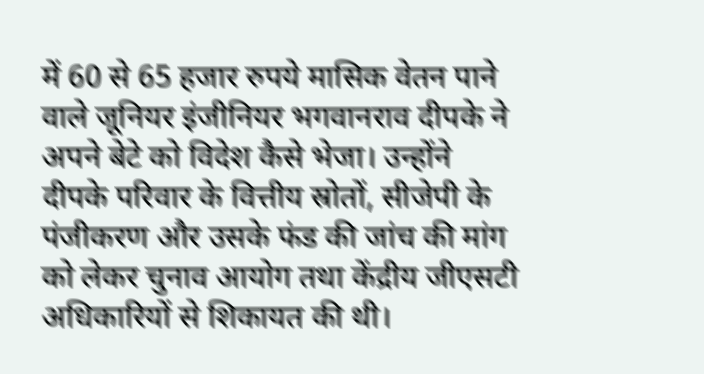में 60 से 65 हजार रुपये मासिक वेतन पाने वाले जूनियर इंजीनियर भगवानराव दीपके ने अपने बेटे को विदेश कैसे भेजा। उन्होंने दीपके परिवार के वित्तीय स्रोतों, सीजेपी के पंजीकरण और उसके फंड की जांच की मांग को लेकर चुनाव आयोग तथा केंद्रीय जीएसटी अधिकारियों से शिकायत की थी।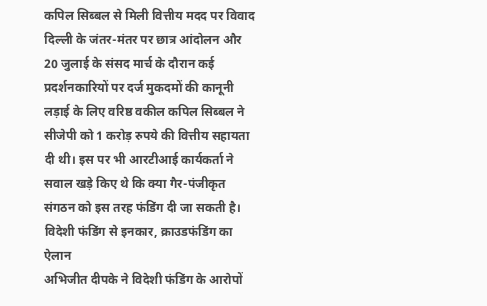कपिल सिब्बल से मिली वित्तीय मदद पर विवाद
दिल्ली के जंतर-मंतर पर छात्र आंदोलन और 20 जुलाई के संसद मार्च के दौरान कई प्रदर्शनकारियों पर दर्ज मुकदमों की कानूनी लड़ाई के लिए वरिष्ठ वकील कपिल सिब्बल ने सीजेपी को 1 करोड़ रुपये की वित्तीय सहायता दी थी। इस पर भी आरटीआई कार्यकर्ता ने सवाल खड़े किए थे कि क्या गैर-पंजीकृत संगठन को इस तरह फंडिंग दी जा सकती है।
विदेशी फंडिंग से इनकार, क्राउडफंडिंग का ऐलान
अभिजीत दीपके ने विदेशी फंडिंग के आरोपों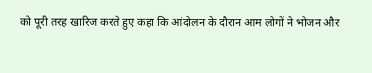को पूरी तरह खारिज करते हुए कहा कि आंदोलन के दौरान आम लोगों ने भोजन और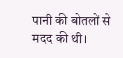पानी की बोतलों से मदद की थी।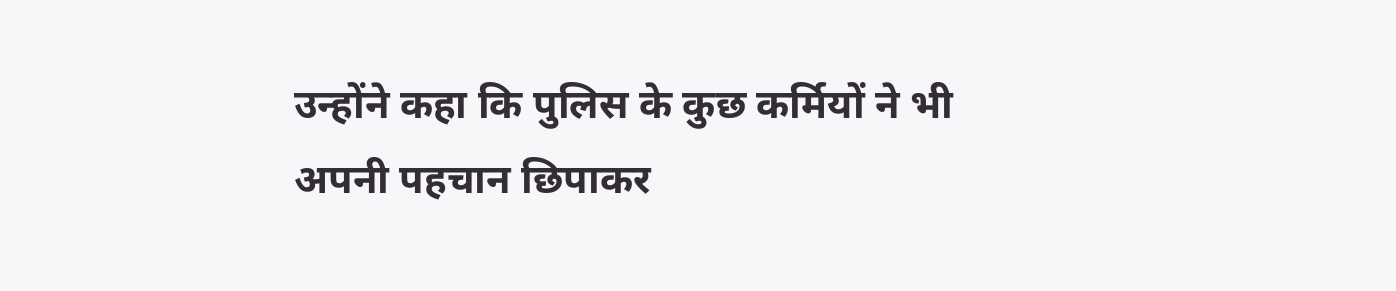उन्होंने कहा कि पुलिस के कुछ कर्मियों ने भी अपनी पहचान छिपाकर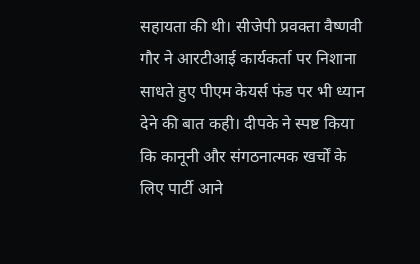सहायता की थी। सीजेपी प्रवक्ता वैष्णवी गौर ने आरटीआई कार्यकर्ता पर निशाना साधते हुए पीएम केयर्स फंड पर भी ध्यान देने की बात कही। दीपके ने स्पष्ट किया कि कानूनी और संगठनात्मक खर्चों के लिए पार्टी आने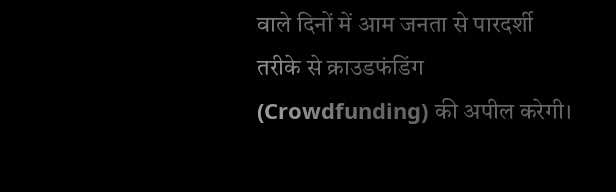वाले दिनों में आम जनता से पारदर्शी तरीके से क्राउडफंडिंग (Crowdfunding) की अपील करेगी।